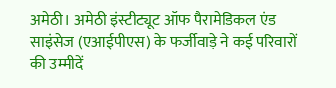अमेठी। अमेठी इंस्टीट्यूट ऑफ पैरामेडिकल एंड साइंसेज (एआईपीएस) के फर्जीवाड़े ने कई परिवारों की उम्मीदें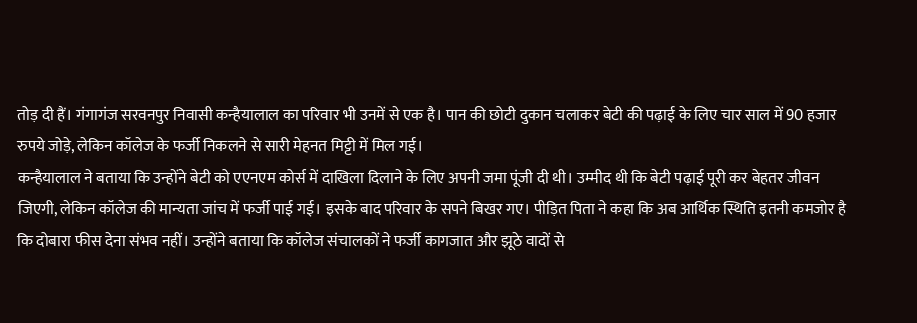तोड़ दी हैं। गंगागंज सरवनपुर निवासी कन्हैयालाल का परिवार भी उनमें से एक है। पान की छोटी दुकान चलाकर बेटी की पढ़ाई के लिए चार साल में 90 हजार रुपये जोड़े, लेकिन कॉलेज के फर्जी निकलने से सारी मेहनत मिट्टी में मिल गई।
कन्हैयालाल ने बताया कि उन्होंने बेटी को एएनएम कोर्स में दाखिला दिलाने के लिए अपनी जमा पूंजी दी थी। उम्मीद थी कि बेटी पढ़ाई पूरी कर बेहतर जीवन जिएगी, लेकिन कॉलेज की मान्यता जांच में फर्जी पाई गई। इसके बाद परिवार के सपने बिखर गए। पीड़ित पिता ने कहा कि अब आर्थिक स्थिति इतनी कमजोर है कि दोबारा फीस देना संभव नहीं। उन्होंने बताया कि कॉलेज संचालकों ने फर्जी कागजात और झूठे वादों से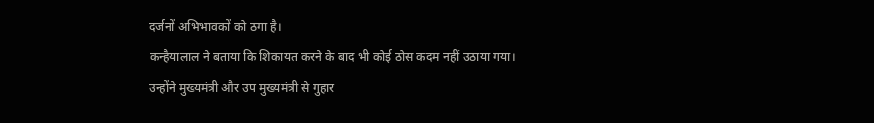दर्जनों अभिभावकों को ठगा है।
कन्हैयालाल ने बताया कि शिकायत करने के बाद भी कोई ठोस कदम नहीं उठाया गया। उन्होंने मुख्यमंत्री और उप मुख्यमंत्री से गुहार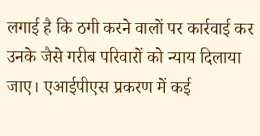लगाई है कि ठगी करने वालों पर कार्रवाई कर उनके जैसे गरीब परिवारों को न्याय दिलाया जाए। एआईपीएस प्रकरण में कई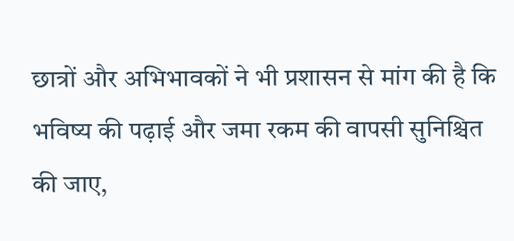छात्रों और अभिभावकों ने भी प्रशासन से मांग की है कि भविष्य की पढ़ाई और जमा रकम की वापसी सुनिश्चित की जाए,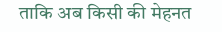ताकि अब किसी की मेहनत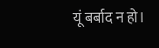यूं बर्बाद न हो।